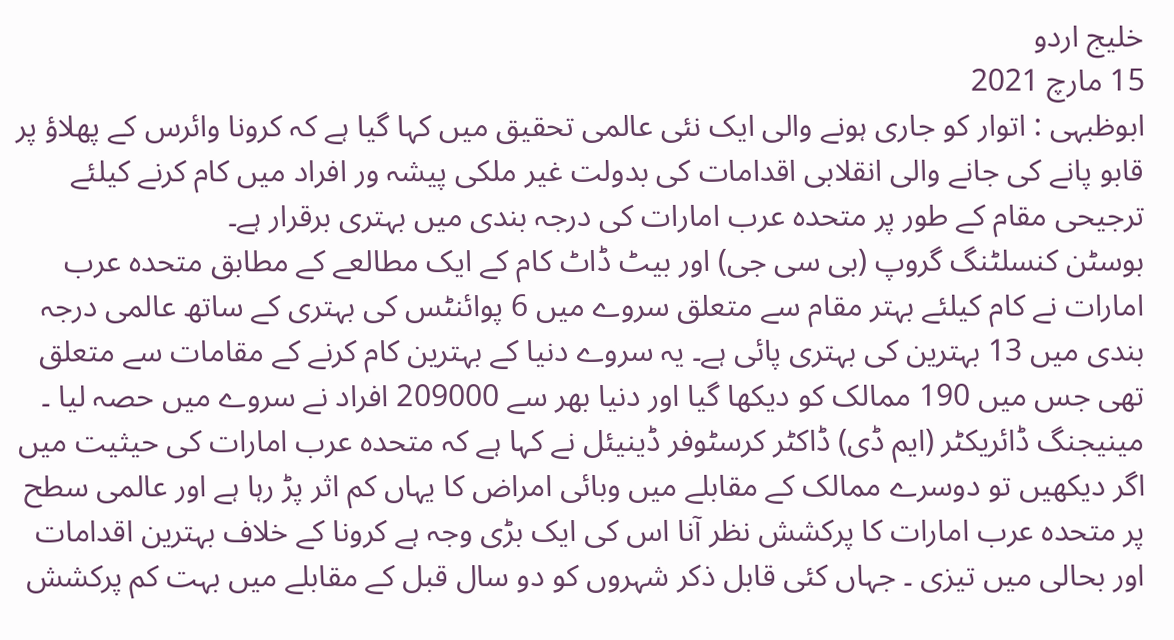خلیج اردو
15 مارچ 2021
ابوظبہی : اتوار کو جاری ہونے والی ایک نئی عالمی تحقیق میں کہا گیا ہے کہ کرونا وائرس کے پھلاؤ پر قابو پانے کی جانے والی انقلابی اقدامات کی بدولت غیر ملکی پیشہ ور افراد میں کام کرنے کیلئے ترجیحی مقام کے طور پر متحدہ عرب امارات کی درجہ بندی میں بہتری برقرار ہے۔
بوسٹن کنسلٹنگ گروپ (بی سی جی) اور بیٹ ڈاٹ کام کے ایک مطالعے کے مطابق متحدہ عرب امارات نے کام کیلئے بہتر مقام سے متعلق سروے میں 6 پوائنٹس کی بہتری کے ساتھ عالمی درجہ بندی میں 13 بہترین کی بہتری پائی ہے۔ یہ سروے دنیا کے بہترین کام کرنے کے مقامات سے متعلق تھی جس میں 190 ممالک کو دیکھا گیا اور دنیا بھر سے 209000 افراد نے سروے میں حصہ لیا ۔
مینیجنگ ڈائریکٹر (ایم ڈی) ڈاکٹر کرسٹوفر ڈینیئل نے کہا ہے کہ متحدہ عرب امارات کی حیثیت میں اگر دیکھیں تو دوسرے ممالک کے مقابلے میں وبائی امراض کا یہاں کم اثر پڑ رہا ہے اور عالمی سطح پر متحدہ عرب امارات کا پرکشش نظر آنا اس کی ایک بڑی وجہ ہے کرونا کے خلاف بہترین اقدامات اور بحالی میں تیزی ۔ جہاں کئی قابل ذکر شہروں کو دو سال قبل کے مقابلے میں بہت کم پرکشش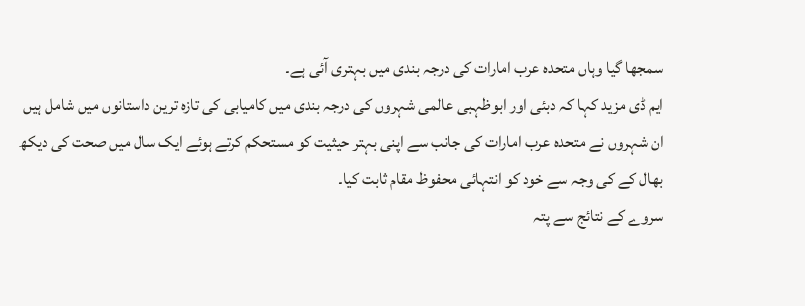سمجھا گیا وہاں متحدہ عرب امارات کی درجہ بندی میں بہتری آئی ہے۔
ایم ڈی مزید کہا کہ دبئی اور ابوظہبی عالمی شہروں کی درجہ بندی میں کامیابی کی تازہ ترین داستانوں میں شامل ہیں ان شہروں نے متحدہ عرب امارات کی جانب سے اپنی بہتر حیثیت کو مستحکم کرتے ہوئے ایک سال میں صحت کی دیکھ بھال کے کی وجہ سے خود کو انتہائی محفوظ مقام ثابت کیا۔
سروے کے نتائج سے پتہ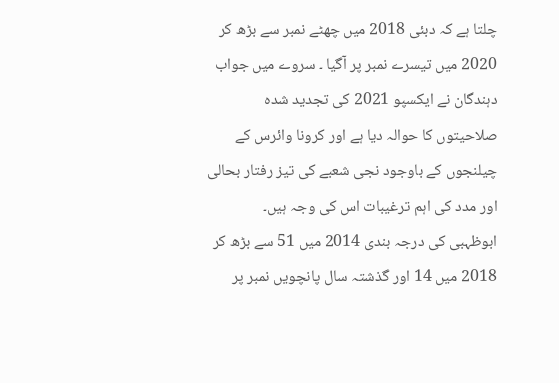چلتا ہے کہ دبئی 2018 میں چھٹے نمبر سے بڑھ کر 2020 میں تیسرے نمبر پر آگیا ۔ سروے میں جواب دہندگان نے ایکسپو 2021 کی تجدید شدہ صلاحیتوں کا حوالہ دیا ہے اور کرونا وائرس کے چیلنجوں کے باوجود نجی شعبے کی تیز رفتار بحالی اور مدد کی اہم ترغیبات اس کی وجہ ہیں۔
ابوظہبی کی درجہ بندی 2014 میں 51 سے بڑھ کر 2018 میں 14 اور گذشتہ سال پانچویں نمبر پر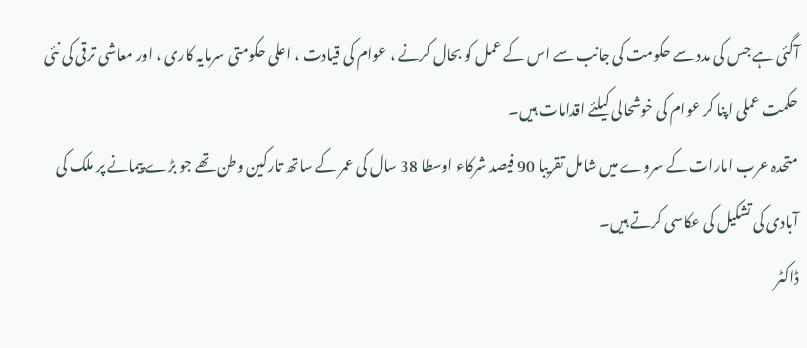آگئی ہے جس کی مدد سے حکومت کی جانب سے اس کے عمل کو بحال کرنے ، عوام کی قیادت ، اعلی حکومتی سرمایہ کاری ، اور معاشی ترقی کی نئی حکمت عملی اپنا کر عوام کی خوشحالی کیلئے اقدامات ہیں۔
متحدہ عرب امارات کے سروے میں شامل تقریبا 90 فیصد شرکاء اوسطا 38 سال کی عمر کے ساتھ تارکین وطن تھے جو بڑے پیمانے پر ملک کی آبادی کی تشکیل کی عکاسی کرتے ہیں۔
ڈاکٹر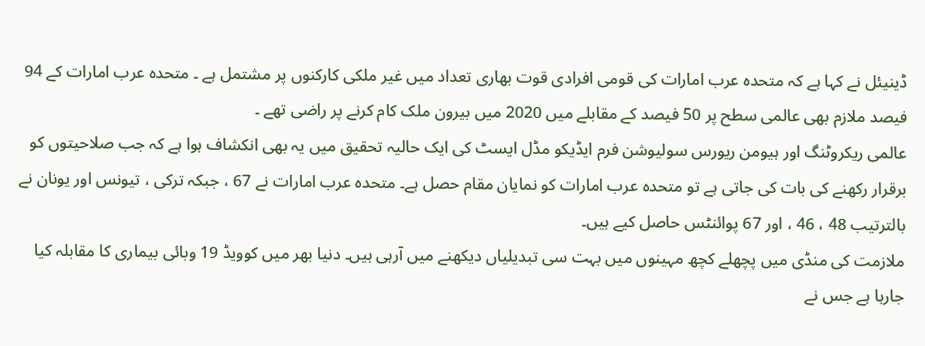ڈینیئل نے کہا ہے کہ متحدہ عرب امارات کی قومی افرادی قوت بھاری تعداد میں غیر ملکی کارکنوں پر مشتمل ہے ۔ متحدہ عرب امارات کے 94 فیصد ملازم بھی عالمی سطح پر 50 فیصد کے مقابلے میں 2020 میں بیرون ملک کام کرنے پر راضی تھے ۔
عالمی ریکروٹنگ اور ہیومن ریورس سولیوشن فرم ایڈیکو مڈل ایسٹ کی ایک حالیہ تحقیق میں یہ بھی انکشاف ہوا ہے کہ جب صلاحیتوں کو برقرار رکھنے کی بات کی جاتی ہے تو متحدہ عرب امارات کو نمایان مقام حصل ہے۔ متحدہ عرب امارات نے 67 ، جبکہ ترکی ، تیونس اور یونان نے بالترتیب 48 ، 46 ، اور 67 پوائنٹس حاصل کیے ہیں۔
ملازمت کی منڈی میں پچھلے کچھ مہینوں میں بہت سی تبدیلیاں دیکھنے میں آرہی ہیں۔ دنیا بھر میں کوویڈ 19 وبائی بیماری کا مقابلہ کیا جارہا ہے جس نے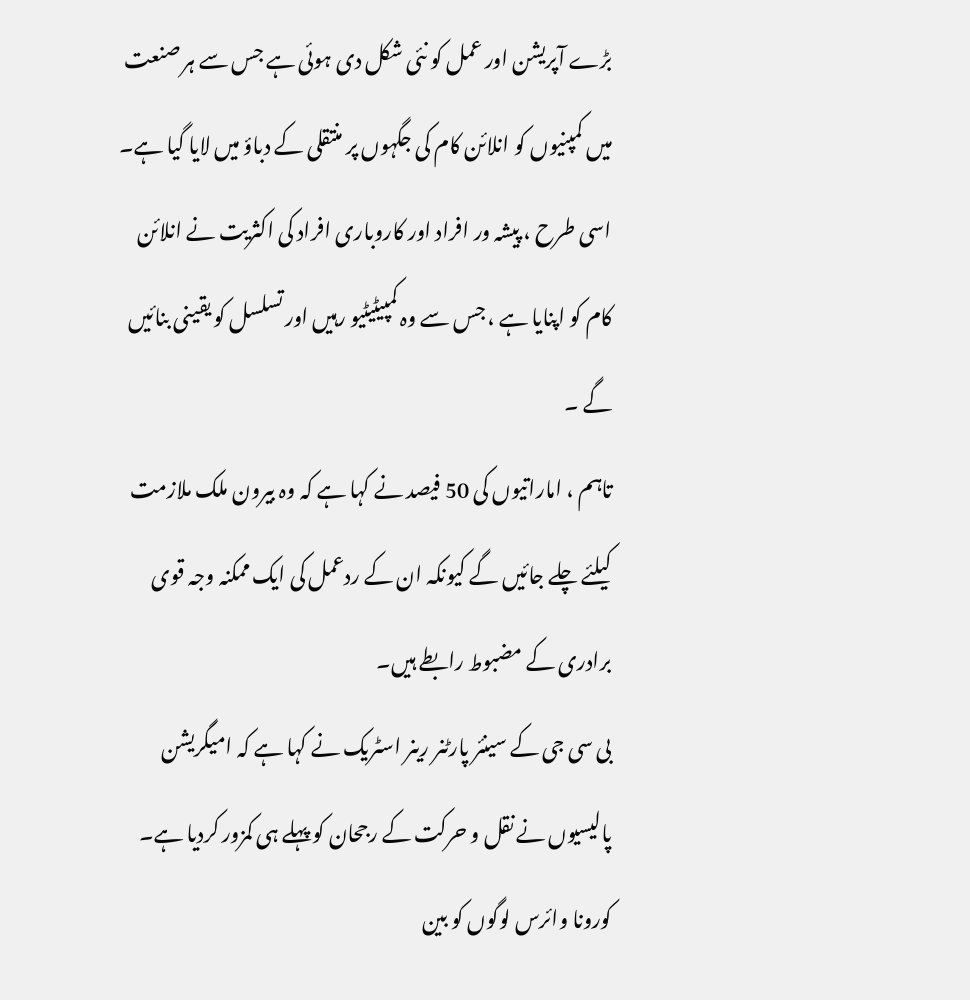بڑے آپریشن اور عمل کو نئی شکل دی ہوئی ہے جس سے ہر صنعت میں کمپنیوں کو انلائن کام کی جگہوں پر منتقلی کے دباؤ میں لایا گیا ہے۔ اسی طرح ، پیشہ ور افراد اور کاروباری افراد کی اکثریت نے انلائن کام کو اپنایا ہے ، جس سے وہ کمپیٹیٹیو رہیں اور تسلسل کو یقینی بنائیں گے ۔
تاہم ، اماراتیوں کی 50 فیصد نے کہا ہے کہ وہ بیرون ملک ملازمت کیلئے چلے جائیں گے کیونکہ ان کے ردعمل کی ایک ممکنہ وجہ قوی برادری کے مضبوط رابطے ہیں۔
بی سی جی کے سینئر پارٹنر رینر اسٹریک نے کہا ہے کہ امیگریشن پالیسیوں نے نقل و حرکت کے رجحان کو پہلے ہی کمزور کردیا ہے۔
کورونا وائرس لوگوں کو بین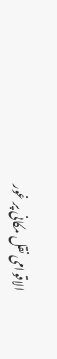الاقوامی نقل مکانی پر غور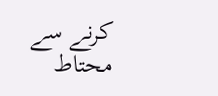کرنے سے محتاط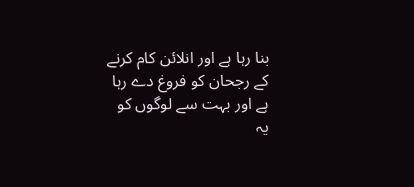بنا رہا ہے اور انلائن کام کرنے کے رجحان کو فروغ دے رہا ہے اور بہت سے لوگوں کو یہ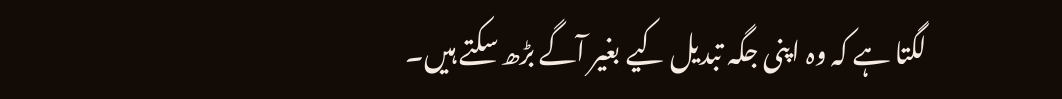لگتا ہے کہ وہ اپنی جگہ تبدیل کیے بغیر آگے بڑھ سکتے ہیں۔